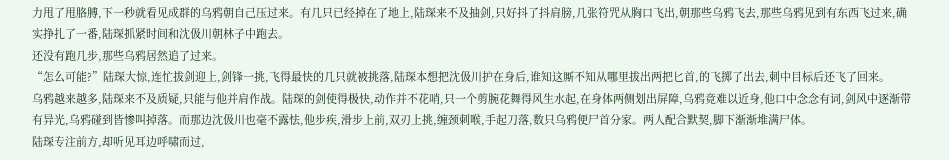力甩了甩胳膊,下一秒就看见成群的乌鸦朝自己压过来。有几只已经掉在了地上,陆琛来不及抽剑,只好抖了抖肩膀,几张符咒从胸口飞出,朝那些乌鸦飞去,那些乌鸦见到有东西飞过来,确实挣扎了一番,陆琛抓紧时间和沈伋川朝林子中跑去。
还没有跑几步,那些乌鸦居然追了过来。
“怎么可能?”陆琛大惊,连忙拔剑迎上,剑锋一挑,飞得最快的几只就被挑落,陆琛本想把沈伋川护在身后,谁知这厮不知从哪里拔出两把匕首,的飞掷了出去,刺中目标后还飞了回来。
乌鸦越来越多,陆琛来不及质疑,只能与他并肩作战。陆琛的剑使得极快,动作并不花哨,只一个剪腕花舞得风生水起,在身体两侧划出屏障,乌鸦竟难以近身,他口中念念有词,剑风中逐渐带有异光,乌鸦碰到皆惨叫掉落。而那边沈伋川也毫不露怯,他步疾,滑步上前,双刃上挑,缠颈刺喉,手起刀落,数只乌鸦便尸首分家。两人配合默契,脚下渐渐堆满尸体。
陆琛专注前方,却听见耳边呼啸而过,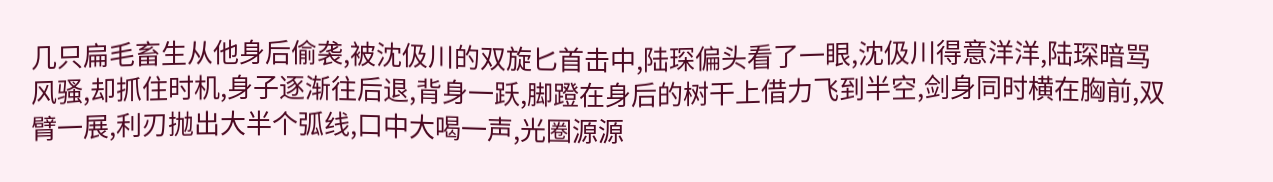几只扁毛畜生从他身后偷袭,被沈伋川的双旋匕首击中,陆琛偏头看了一眼,沈伋川得意洋洋,陆琛暗骂风骚,却抓住时机,身子逐渐往后退,背身一跃,脚蹬在身后的树干上借力飞到半空,剑身同时横在胸前,双臂一展,利刃抛出大半个弧线,口中大喝一声,光圈源源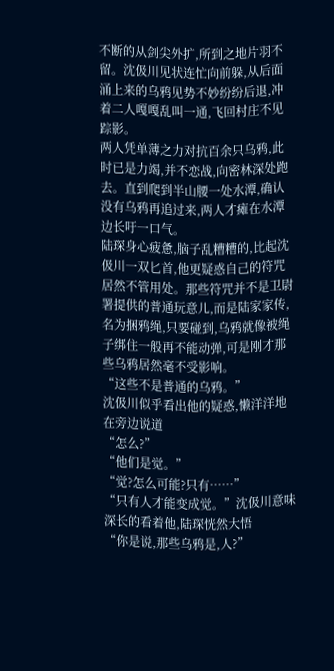不断的从剑尖外扩,所到之地片羽不留。沈伋川见状连忙向前躲,从后面涌上来的乌鸦见势不妙纷纷后退,冲着二人嘎嘎乱叫一通,飞回村庄不见踪影。
两人凭单薄之力对抗百余只乌鸦,此时已是力竭,并不恋战,向密林深处跑去。直到爬到半山腰一处水潭,确认没有乌鸦再追过来,两人才瘫在水潭边长吁一口气。
陆琛身心疲惫,脑子乱糟糟的,比起沈伋川一双匕首,他更疑惑自己的符咒居然不管用处。那些符咒并不是卫尉署提供的普通玩意儿,而是陆家家传,名为捆鸦绳,只要碰到,乌鸦就像被绳子绑住一般再不能动弹,可是刚才那些乌鸦居然毫不受影响。
“这些不是普通的乌鸦。”
沈伋川似乎看出他的疑惑,懒洋洋地在旁边说道
“怎么?”
“他们是觉。”
“觉?怎么可能?只有……”
“只有人才能变成觉。”沈伋川意味深长的看着他,陆琛恍然大悟
“你是说,那些乌鸦是,人?”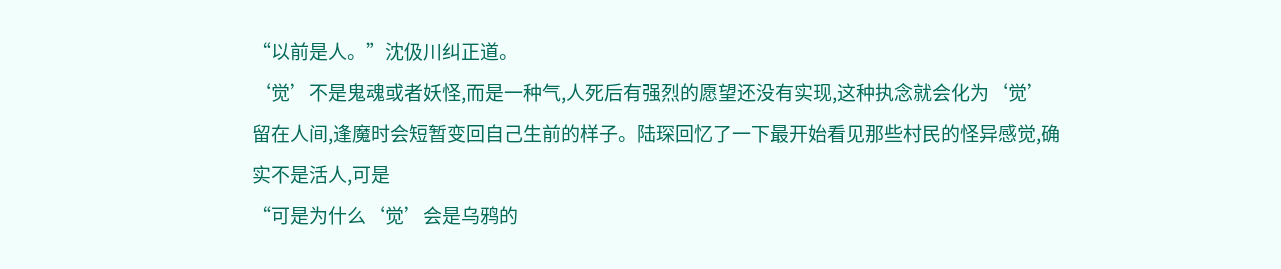“以前是人。”沈伋川纠正道。
‘觉’不是鬼魂或者妖怪,而是一种气,人死后有强烈的愿望还没有实现,这种执念就会化为‘觉’留在人间,逢魔时会短暂变回自己生前的样子。陆琛回忆了一下最开始看见那些村民的怪异感觉,确实不是活人,可是
“可是为什么‘觉’会是乌鸦的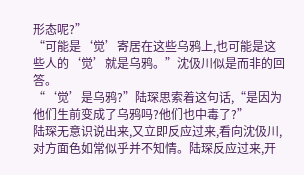形态呢?”
“可能是‘觉’寄居在这些乌鸦上,也可能是这些人的‘觉’就是乌鸦。”沈伋川似是而非的回答。
“‘觉’是乌鸦?”陆琛思索着这句话,“是因为他们生前变成了乌鸦吗?他们也中毒了?”
陆琛无意识说出来,又立即反应过来,看向沈伋川,对方面色如常似乎并不知情。陆琛反应过来,开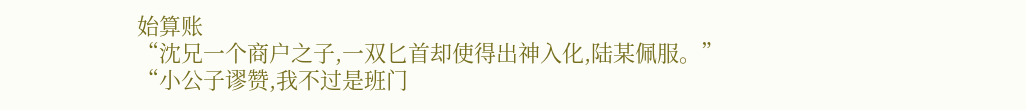始算账
“沈兄一个商户之子,一双匕首却使得出神入化,陆某佩服。”
“小公子谬赞,我不过是班门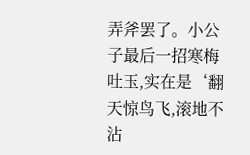弄斧罢了。小公子最后一招寒梅吐玉,实在是‘翻天惊鸟飞,滚地不沾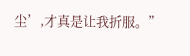尘’,才真是让我折服。”